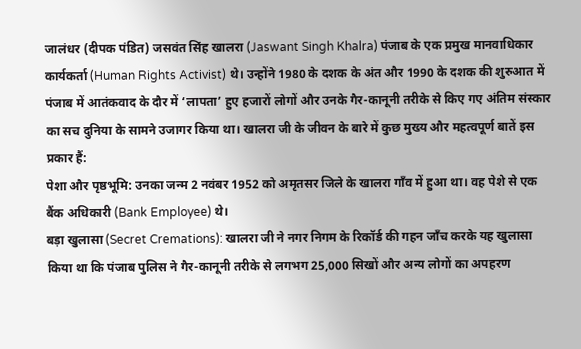जालंधर (दीपक पंडित) जसवंत सिंह खालरा (Jaswant Singh Khalra) पंजाब के एक प्रमुख मानवाधिकार कार्यकर्ता (Human Rights Activist) थे। उन्होंने 1980 के दशक के अंत और 1990 के दशक की शुरुआत में पंजाब में आतंकवाद के दौर में ‘लापता’ हुए हजारों लोगों और उनके गैर-कानूनी तरीके से किए गए अंतिम संस्कार का सच दुनिया के सामने उजागर किया था। खालरा जी के जीवन के बारे में कुछ मुख्य और महत्वपूर्ण बातें इस प्रकार हैं:
पेशा और पृष्ठभूमि: उनका जन्म 2 नवंबर 1952 को अमृतसर जिले के खालरा गाँव में हुआ था। वह पेशे से एक बैंक अधिकारी (Bank Employee) थे।
बड़ा खुलासा (Secret Cremations): खालरा जी ने नगर निगम के रिकॉर्ड की गहन जाँच करके यह खुलासा किया था कि पंजाब पुलिस ने गैर-कानूनी तरीके से लगभग 25,000 सिखों और अन्य लोगों का अपहरण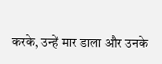करके, उन्हें मार डाला और उनके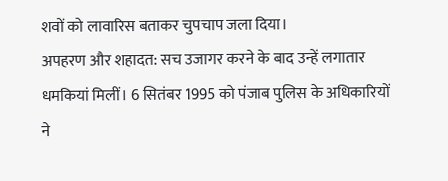शवों को लावारिस बताकर चुपचाप जला दिया।
अपहरण और शहादत: सच उजागर करने के बाद उन्हें लगातार धमकियां मिलीं। 6 सितंबर 1995 को पंजाब पुलिस के अधिकारियों ने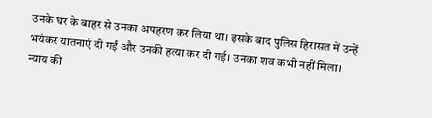उनके घर के बाहर से उनका अपहरण कर लिया था। इसके बाद पुलिस हिरासत में उन्हें भयंकर यातनाएं दी गईं और उनकी हत्या कर दी गई। उनका शव कभी नहीं मिला।
न्याय की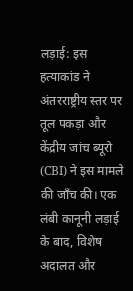लड़ाई: इस हत्याकांड ने अंतरराष्ट्रीय स्तर पर तूल पकड़ा और केंद्रीय जांच ब्यूरो (CBI) ने इस मामले की जाँच की। एक लंबी कानूनी लड़ाई के बाद, विशेष अदालत और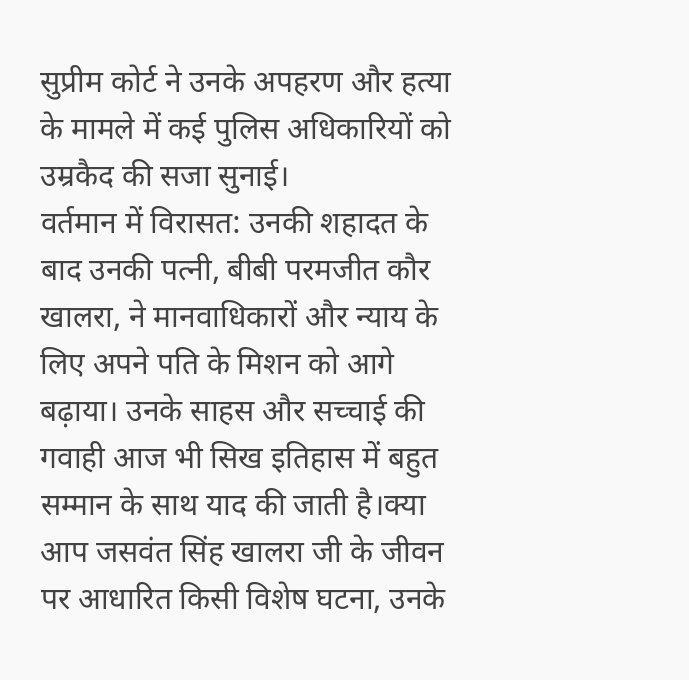सुप्रीम कोर्ट ने उनके अपहरण और हत्या के मामले में कई पुलिस अधिकारियों को उम्रकैद की सजा सुनाई।
वर्तमान में विरासत: उनकी शहादत के बाद उनकी पत्नी, बीबी परमजीत कौर खालरा, ने मानवाधिकारों और न्याय के लिए अपने पति के मिशन को आगे बढ़ाया। उनके साहस और सच्चाई की गवाही आज भी सिख इतिहास में बहुत सम्मान के साथ याद की जाती है।क्या आप जसवंत सिंह खालरा जी के जीवन पर आधारित किसी विशेष घटना, उनके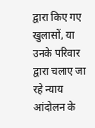द्वारा किए गए खुलासों, या उनके परिवार द्वारा चलाए जा रहे न्याय आंदोलन के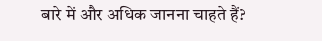बारे में और अधिक जानना चाहते हैं?